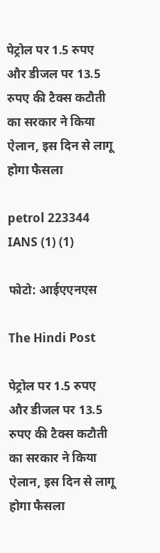पेट्रोल पर 1.5 रुपए और डीजल पर 13.5 रुपए की टैक्स कटौती का सरकार ने किया ऐलान, इस दिन से लागू होगा फैसला

petrol 223344 IANS (1) (1)

फोटो: आईएएनएस

The Hindi Post

पेट्रोल पर 1.5 रुपए और डीजल पर 13.5 रुपए की टैक्स कटौती का सरकार ने किया ऐलान, इस दिन से लागू होगा फैसला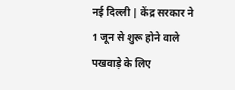नई दिल्ली | केंद्र सरकार ने 1 जून से शुरू होने वाले पखवाड़े के लिए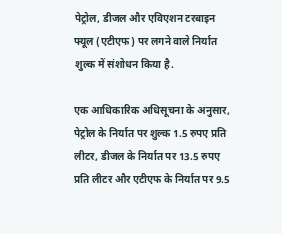पेट्रोल, डीजल और एविएशन टरबाइन फ्यूल (एटीएफ) पर लगने वाले निर्यात शुल्क में संशोधन किया है.

एक आधिकारिक अधिसूचना के अनुसार, पेट्रोल के निर्यात पर शुल्क 1.5 रुपए प्रति लीटर, डीजल के निर्यात पर 13.5 रुपए प्रति लीटर और एटीएफ के निर्यात पर 9.5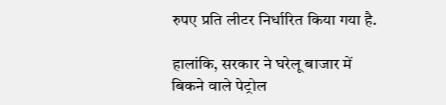रुपए प्रति लीटर निर्धारित किया गया है.

हालांकि, सरकार ने घरेलू बाजार में बिकने वाले पेट्रोल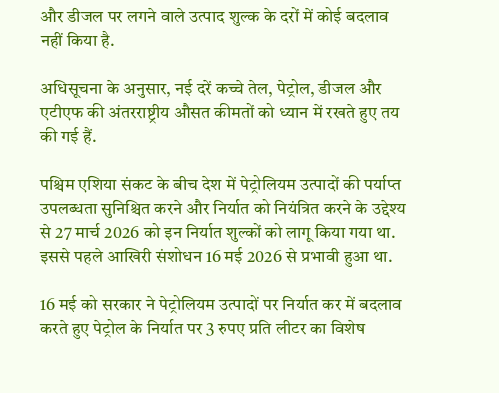और डीजल पर लगने वाले उत्पाद शुल्क के दरों में कोई बदलाव नहीं किया है.

अधिसूचना के अनुसार, नई दरें कच्चे तेल, पेट्रोल, डीजल और एटीएफ की अंतरराष्ट्रीय औसत कीमतों को ध्यान में रखते हुए तय की गई हैं.

पश्चिम एशिया संकट के बीच देश में पेट्रोलियम उत्पादों की पर्याप्त उपलब्धता सुनिश्चित करने और निर्यात को नियंत्रित करने के उद्देश्य से 27 मार्च 2026 को इन निर्यात शुल्कों को लागू किया गया था. इससे पहले आखिरी संशोधन 16 मई 2026 से प्रभावी हुआ था.

16 मई को सरकार ने पेट्रोलियम उत्पादों पर निर्यात कर में बदलाव करते हुए पेट्रोल के निर्यात पर 3 रुपए प्रति लीटर का विशेष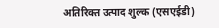अतिरिक्त उत्पाद शुल्क (एसएईडी)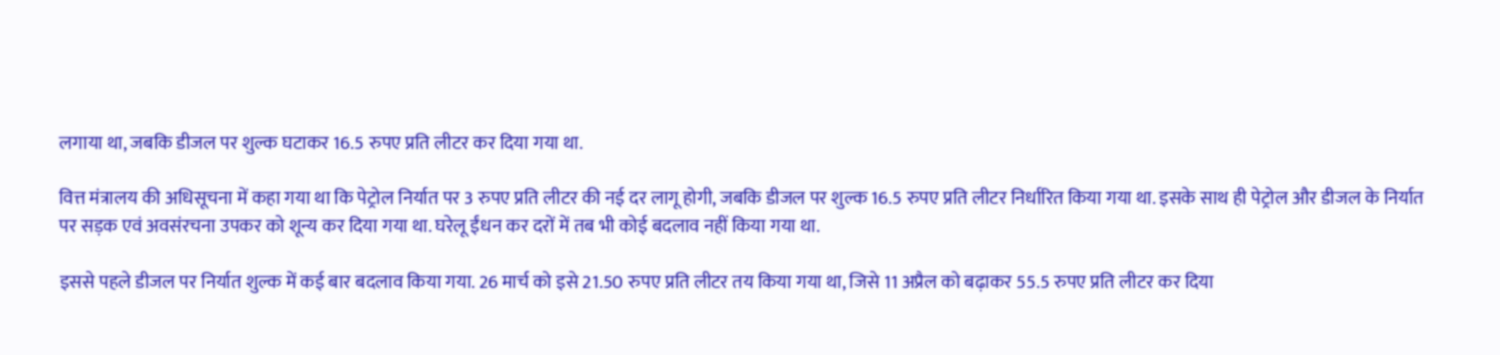लगाया था, जबकि डीजल पर शुल्क घटाकर 16.5 रुपए प्रति लीटर कर दिया गया था.

वित्त मंत्रालय की अधिसूचना में कहा गया था कि पेट्रोल निर्यात पर 3 रुपए प्रति लीटर की नई दर लागू होगी, जबकि डीजल पर शुल्क 16.5 रुपए प्रति लीटर निर्धारित किया गया था. इसके साथ ही पेट्रोल और डीजल के निर्यात पर सड़क एवं अवसंरचना उपकर को शून्य कर दिया गया था. घरेलू ईंधन कर दरों में तब भी कोई बदलाव नहीं किया गया था.

इससे पहले डीजल पर निर्यात शुल्क में कई बार बदलाव किया गया. 26 मार्च को इसे 21.50 रुपए प्रति लीटर तय किया गया था, जिसे 11 अप्रैल को बढ़ाकर 55.5 रुपए प्रति लीटर कर दिया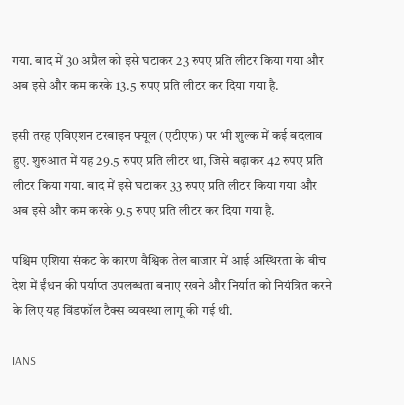गया. बाद में 30 अप्रैल को इसे घटाकर 23 रुपए प्रति लीटर किया गया और अब इसे और कम करके 13.5 रुपए प्रति लीटर कर दिया गया है.

इसी तरह एविएशन टरबाइन फ्यूल (एटीएफ) पर भी शुल्क में कई बदलाव हुए. शुरुआत में यह 29.5 रुपए प्रति लीटर था, जिसे बढ़ाकर 42 रुपए प्रति लीटर किया गया. बाद में इसे घटाकर 33 रुपए प्रति लीटर किया गया और अब इसे और कम करके 9.5 रुपए प्रति लीटर कर दिया गया है.

पश्चिम एशिया संकट के कारण वैश्विक तेल बाजार में आई अस्थिरता के बीच देश में ईंधन की पर्याप्त उपलब्धता बनाए रखने और निर्यात को नियंत्रित करने के लिए यह विंडफॉल टैक्स व्यवस्था लागू की गई थी.

IANS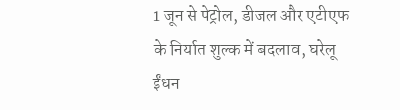1 जून से पेट्रोल, डीजल और एटीएफ के निर्यात शुल्क में बदलाव, घरेलू ईंधन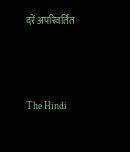दरें अपरिवर्तित




The Hindi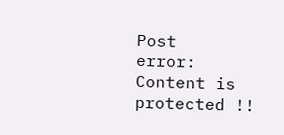Post
error: Content is protected !!